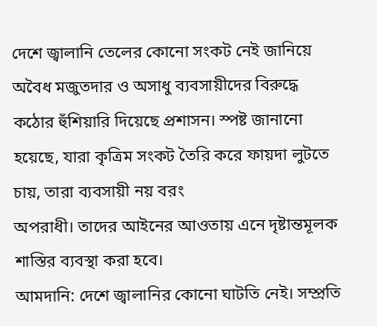দেশে জ্বালানি তেলের কোনো সংকট নেই জানিয়ে অবৈধ মজুতদার ও অসাধু ব্যবসায়ীদের বিরুদ্ধে কঠোর হুঁশিয়ারি দিয়েছে প্রশাসন। স্পষ্ট জানানো হয়েছে, যারা কৃত্রিম সংকট তৈরি করে ফায়দা লুটতে চায়, তারা ব্যবসায়ী নয় বরং
অপরাধী। তাদের আইনের আওতায় এনে দৃষ্টান্তমূলক শাস্তির ব্যবস্থা করা হবে।
আমদানি: দেশে জ্বালানির কোনো ঘাটতি নেই। সম্প্রতি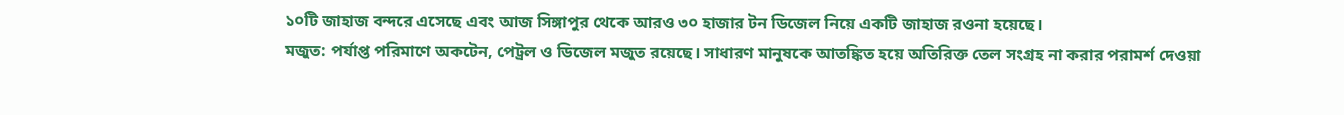১০টি জাহাজ বন্দরে এসেছে এবং আজ সিঙ্গাপুর থেকে আরও ৩০ হাজার টন ডিজেল নিয়ে একটি জাহাজ রওনা হয়েছে।
মজুত: পর্যাপ্ত পরিমাণে অকটেন, পেট্রল ও ডিজেল মজুত রয়েছে। সাধারণ মানুষকে আতঙ্কিত হয়ে অতিরিক্ত তেল সংগ্রহ না করার পরামর্শ দেওয়া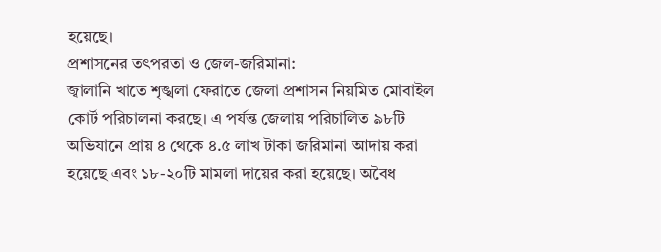হয়েছে।
প্রশাসনের তৎপরতা ও জেল-জরিমানা:
জ্বালানি খাতে শৃঙ্খলা ফেরাতে জেলা প্রশাসন নিয়মিত মোবাইল কোর্ট পরিচালনা করছে। এ পর্যন্ত জেলায় পরিচালিত ৯৮টি অভিযানে প্রায় ৪ থেকে ৪.৫ লাখ টাকা জরিমানা আদায় করা হয়েছে এবং ১৮-২০টি মামলা দায়ের করা হয়েছে। অবৈধ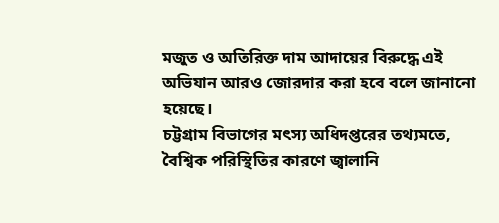মজুত ও অতিরিক্ত দাম আদায়ের বিরুদ্ধে এই অভিযান আরও জোরদার করা হবে বলে জানানো হয়েছে।
চট্টগ্রাম বিভাগের মৎস্য অধিদপ্তরের তথ্যমতে, বৈশ্বিক পরিস্থিতির কারণে জ্বালানি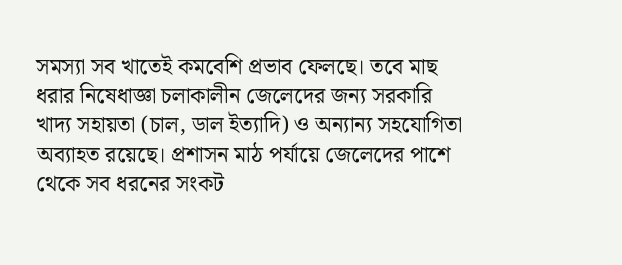সমস্যা সব খাতেই কমবেশি প্রভাব ফেলছে। তবে মাছ ধরার নিষেধাজ্ঞা চলাকালীন জেলেদের জন্য সরকারি খাদ্য সহায়তা (চাল, ডাল ইত্যাদি) ও অন্যান্য সহযোগিতা অব্যাহত রয়েছে। প্রশাসন মাঠ পর্যায়ে জেলেদের পাশে থেকে সব ধরনের সংকট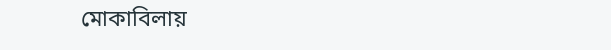মোকাবিলায়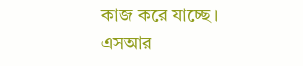কাজ করে যাচ্ছে।
এসআর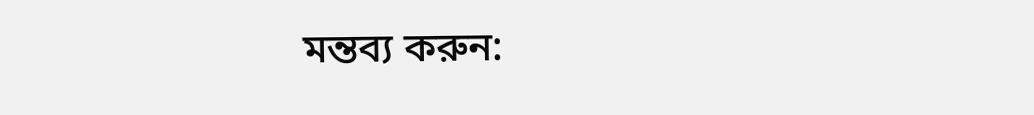মন্তব্য করুন: